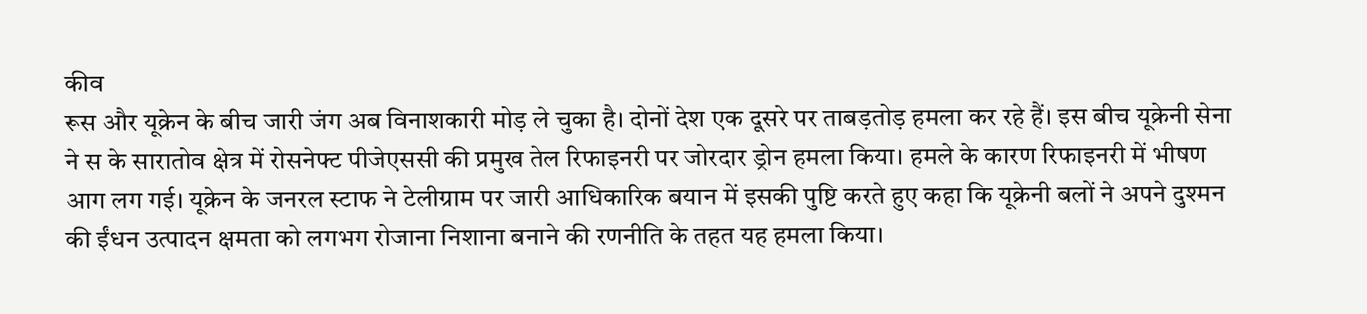कीव
रूस और यूक्रेन के बीच जारी जंग अब विनाशकारी मोड़ ले चुका है। दोनों देश एक दूसरे पर ताबड़तोड़ हमला कर रहे हैं। इस बीच यूक्रेनी सेना ने स के सारातोव क्षेत्र में रोसनेफ्ट पीजेएससी की प्रमुख तेल रिफाइनरी पर जोरदार ड्रोन हमला किया। हमले के कारण रिफाइनरी में भीषण आग लग गई। यूक्रेन के जनरल स्टाफ ने टेलीग्राम पर जारी आधिकारिक बयान में इसकी पुष्टि करते हुए कहा कि यूक्रेनी बलों ने अपने दुश्मन की ईंधन उत्पादन क्षमता को लगभग रोजाना निशाना बनाने की रणनीति के तहत यह हमला किया।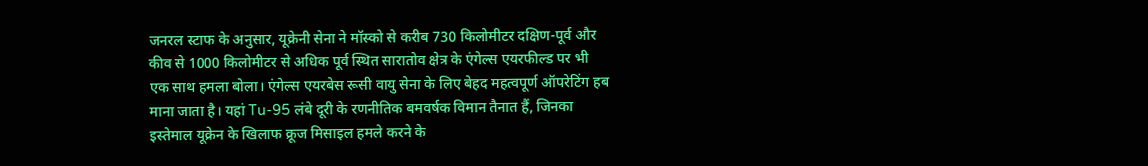जनरल स्टाफ के अनुसार, यूक्रेनी सेना ने मॉस्को से करीब 730 किलोमीटर दक्षिण-पूर्व और कीव से 1000 किलोमीटर से अधिक पूर्व स्थित सारातोव क्षेत्र के एंगेल्स एयरफील्ड पर भी एक साथ हमला बोला। एंगेल्स एयरबेस रूसी वायु सेना के लिए बेहद महत्वपूर्ण ऑपरेटिंग हब माना जाता है। यहां Tu-95 लंबे दूरी के रणनीतिक बमवर्षक विमान तैनात हैं, जिनका इस्तेमाल यूक्रेन के खिलाफ क्रूज मिसाइल हमले करने के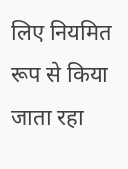लिए नियमित रूप से किया जाता रहा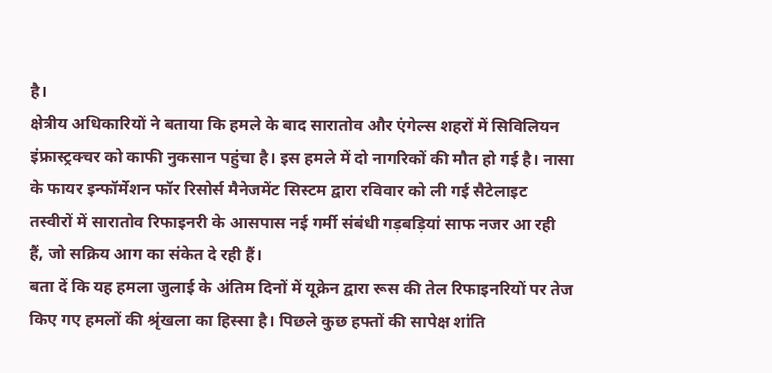है।
क्षेत्रीय अधिकारियों ने बताया कि हमले के बाद सारातोव और एंगेल्स शहरों में सिविलियन इंफ्रास्ट्रक्चर को काफी नुकसान पहुंचा है। इस हमले में दो नागरिकों की मौत हो गई है। नासा के फायर इन्फॉर्मेशन फॉर रिसोर्स मैनेजमेंट सिस्टम द्वारा रविवार को ली गई सैटेलाइट तस्वीरों में सारातोव रिफाइनरी के आसपास नई गर्मी संबंधी गड़बड़ियां साफ नजर आ रही हैं, जो सक्रिय आग का संकेत दे रही हैं।
बता दें कि यह हमला जुलाई के अंतिम दिनों में यूक्रेन द्वारा रूस की तेल रिफाइनरियों पर तेज किए गए हमलों की श्रृंखला का हिस्सा है। पिछले कुछ हफ्तों की सापेक्ष शांति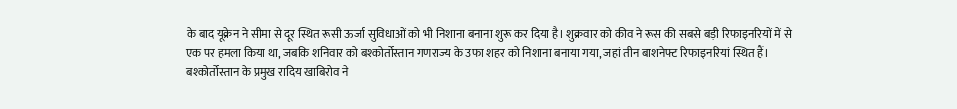के बाद यूक्रेन ने सीमा से दूर स्थित रूसी ऊर्जा सुविधाओं को भी निशाना बनाना शुरू कर दिया है। शुक्रवार को कीव ने रूस की सबसे बड़ी रिफाइनरियों में से एक पर हमला किया था, जबकि शनिवार को बश्कोर्तोस्तान गणराज्य के उफा शहर को निशाना बनाया गया, जहां तीन बाशनेफ्ट रिफाइनरियां स्थित हैं।
बश्कोर्तोस्तान के प्रमुख रादिय खाबिरोव ने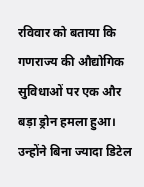रविवार को बताया कि गणराज्य की औद्योगिक सुविधाओं पर एक और बड़ा ड्रोन हमला हुआ। उन्होंने बिना ज्यादा डिटेल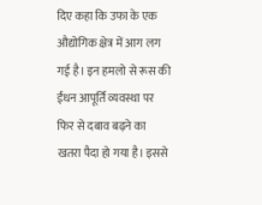दिए कहा कि उफा के एक औद्योगिक क्षेत्र में आग लग गई है। इन हमलो से रूस की ईंधन आपूर्ति व्यवस्था पर फिर से दबाव बढ़ने का खतरा पैदा हो गया है। इससे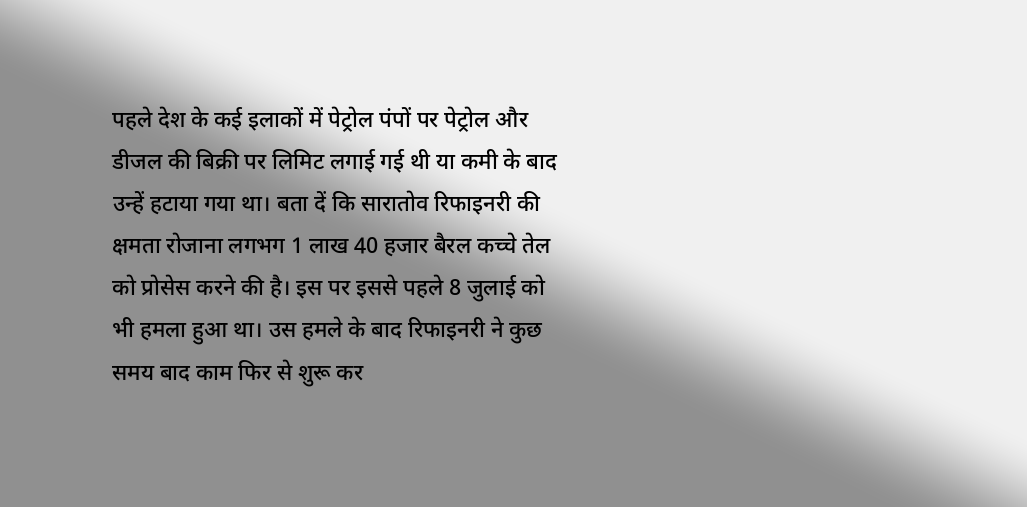पहले देश के कई इलाकों में पेट्रोल पंपों पर पेट्रोल और डीजल की बिक्री पर लिमिट लगाई गई थी या कमी के बाद उन्हें हटाया गया था। बता दें कि सारातोव रिफाइनरी की क्षमता रोजाना लगभग 1 लाख 40 हजार बैरल कच्चे तेल को प्रोसेस करने की है। इस पर इससे पहले 8 जुलाई को भी हमला हुआ था। उस हमले के बाद रिफाइनरी ने कुछ समय बाद काम फिर से शुरू कर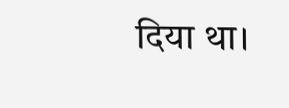दिया था।